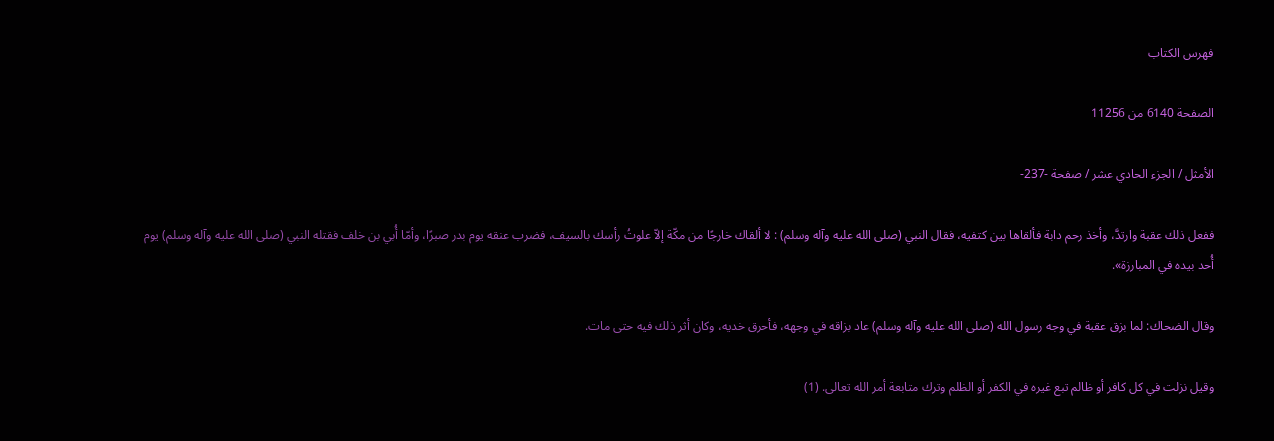فهرس الكتاب

الصفحة 6140 من 11256

الأمثل / الجزء الحادي عشر / صفحة -237-

ففعل ذلك عقبة وارتدَّ، وأخذ رحم دابة فألقاها بين كتفيه، فقال النبي (صلى الله عليه وآله وسلم) : لا ألقاك خارجًا من مكّة إلاّ علوتُ رأسك بالسيف، فضرب عنقه يوم بدر صبرًا، وأمّا أُبي بن خلف فقتله النبي (صلى الله عليه وآله وسلم) يوم أُحد بيده في المبارزة».

وقال الضحاك: لما بزق عقبة في وجه رسول الله (صلى الله عليه وآله وسلم) عاد بزاقه في وجهه، فأحرق خديه، وكان أثر ذلك فيه حتى مات.

وقيل نزلت في كل كافر أو ظالم تبع غيره في الكفر أو الظلم وترك متابعة أمر الله تعالى. (1)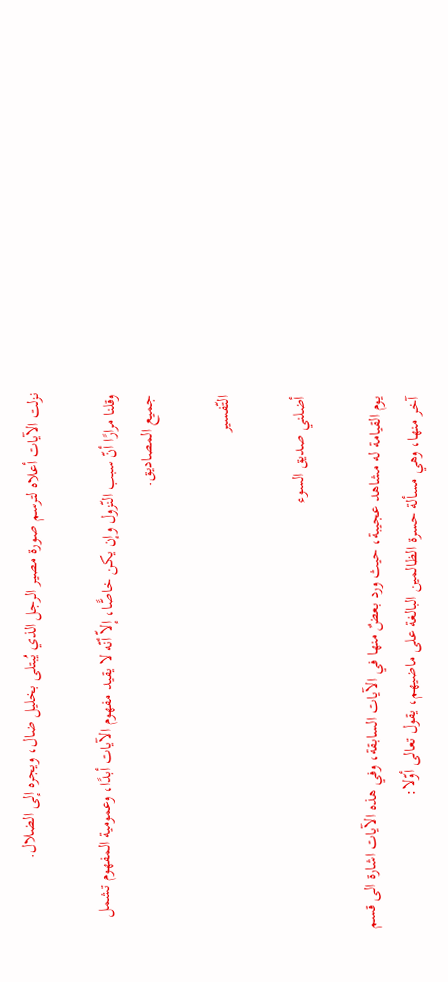نزلت الآيات أعلاه لترسم صورة مصير الرجل الذي يُبتلى بخليل ضال، ويجره إلى الضلال.

وقلنا مرارًا أنّ سبب النّزول وإن يكن خاصًّا، إلاّ أنّه لا يقيد مفهوم الآيات أبدًا، وعمومية المفهوم تشمل جميع المصاديق.

التّفسير

أضلني صديق السوء

يوم القيامة له مشاهد عجيبة، حيث ورد بعضٌ منها في الآيات السابقة، وفي هذه الآيات اشارة الى قسم آخر منها، وهي مسألة حسرة الظالمين البالغة على ماضيهم، يقول تعالى أوّلا: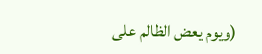(ويوم يعض الظالم على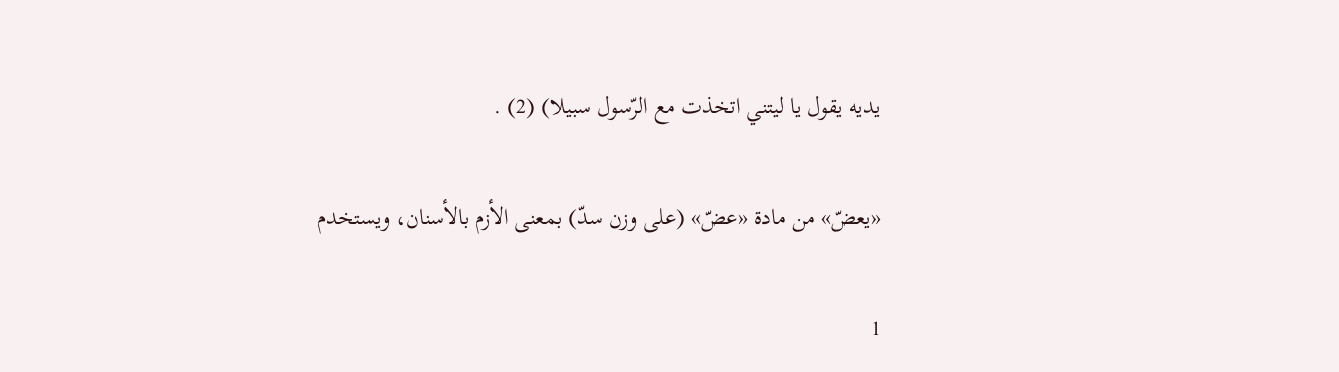يديه يقول يا ليتني اتخذت مع الرّسول سبيلا) (2) .

«يعضّ» من مادة «عضّ» (على وزن سدّ) بمعنى الأزم بالأسنان، ويستخدم

1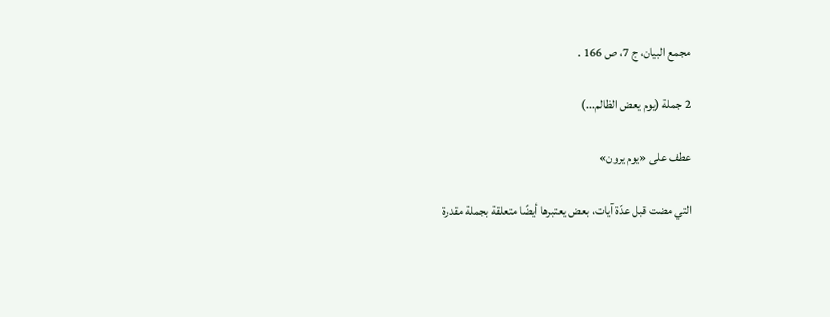مجمع البيان، ج 7، ص 166 .

2 جملة (يوم يعض الظالم...)

عطف على «يوم يرون»

التي مضت قبل عدّة آيات، بعض يعتبرها أيضًا متعلقة بجملة مقدرة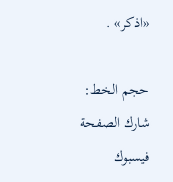«اذكر» .

حجم الخط:
شارك الصفحة
فيسبوك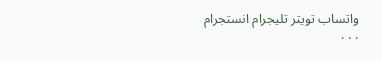واتساب تويتر تليجرام انستجرام
. . .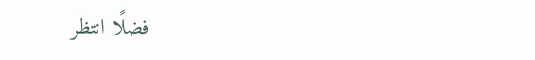فضلًا انتظر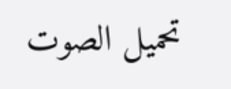تحميل الصوت